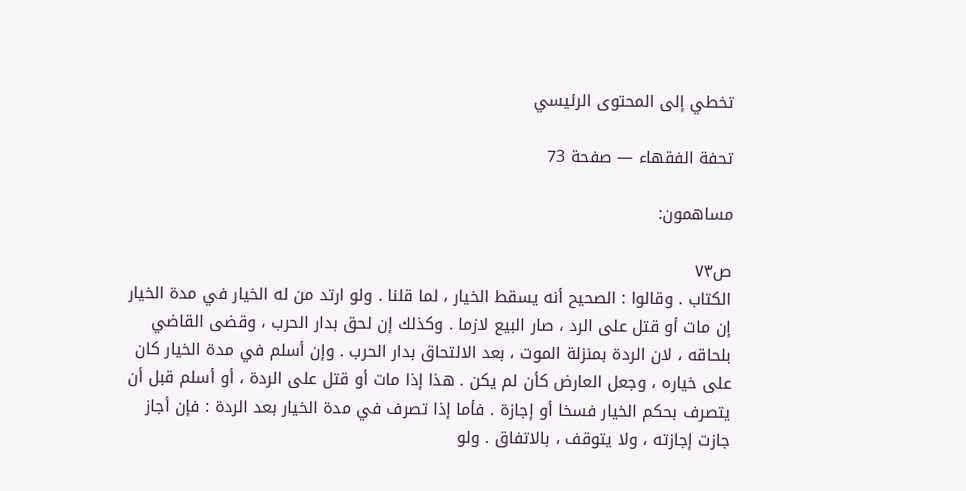تخطي إلى المحتوى الرئيسي

تحفة الفقهاء — صفحة 73

مساهمون:

ص٧٣
الكتاب . وقالوا : الصحيح أنه يسقط الخيار ، لما قلنا . ولو ارتد من له الخيار في مدة الخيار إن مات أو قتل على الرد ، صار البيع لازما . وكذلك إن لحق بدار الحرب ، وقضى القاضي بلحاقه ، لان الردة بمنزلة الموت ، بعد الالتحاق بدار الحرب . وإن أسلم في مدة الخيار كان على خياره ، وجعل العارض كأن لم يكن . هذا إذا مات أو قتل على الردة ، أو أسلم قبل أن يتصرف بحكم الخيار فسخا أو إجازة . فأما إذا تصرف في مدة الخيار بعد الردة : فإن أجاز جازت إجازته ، ولا يتوقف ، بالاتفاق . ولو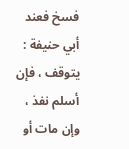فسخ فعند أبي حنيفة : يتوقف ، فإن أسلم نفذ ، وإن مات أو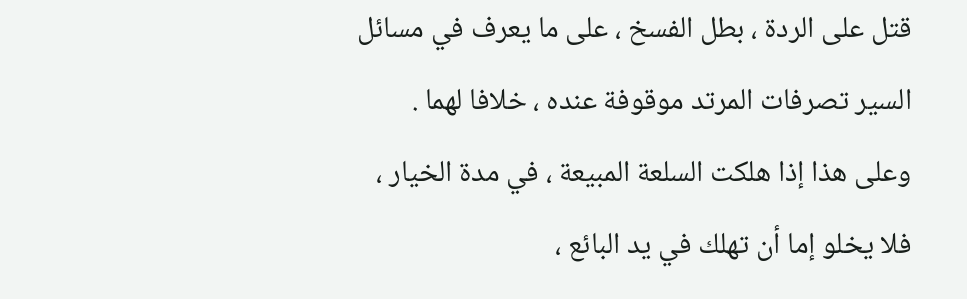قتل على الردة ، بطل الفسخ ، على ما يعرف في مسائل السير تصرفات المرتد موقوفة عنده ، خلافا لهما . وعلى هذا إذا هلكت السلعة المبيعة ، في مدة الخيار ، فلا يخلو إما أن تهلك في يد البائع ،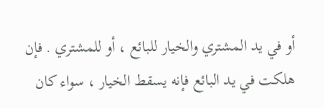أو في يد المشتري والخيار للبائع ، أو للمشتري . فإن هلكت في يد البائع فإنه يسقط الخيار ، سواء كان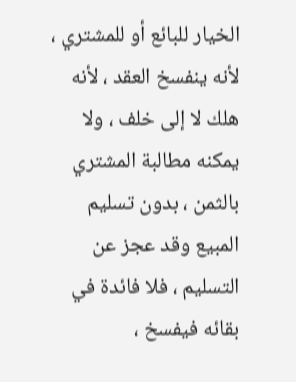الخيار للبائع أو للمشتري ، لأنه ينفسخ العقد ، لأنه هلك لا إلى خلف ، ولا يمكنه مطالبة المشتري بالثمن ، بدون تسليم المبيع وقد عجز عن التسليم ، فلا فائدة في بقائه فيفسخ ،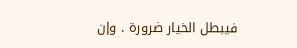فيبطل الخيار ضرورة . وإن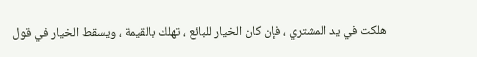هلكت في يد المشتري ، فإن كان الخيار للبائع ، تهلك بالقيمة ، ويسقط الخيار في قول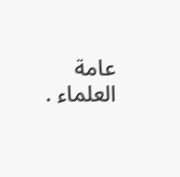عامة العلماء .